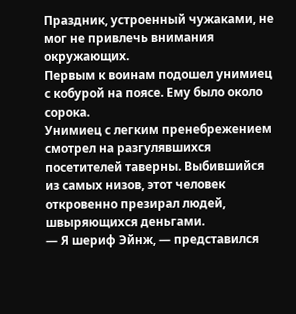Праздник, устроенный чужаками, не мог не привлечь внимания окружающих.
Первым к воинам подошел унимиец с кобурой на поясе. Ему было около сорока.
Унимиец с легким пренебрежением смотрел на разгулявшихся посетителей таверны. Выбившийся из самых низов, этот человек откровенно презирал людей, швыряющихся деньгами.
— Я шериф Эйнж, — представился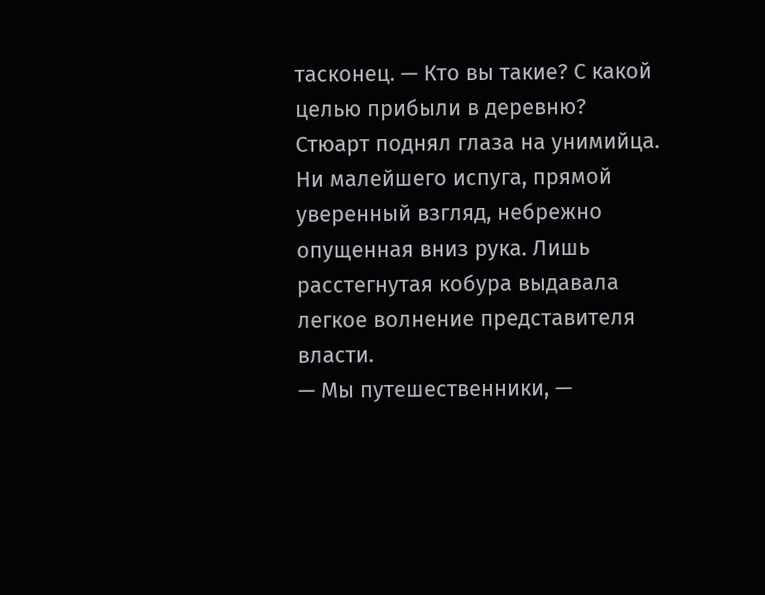тасконец. — Кто вы такие? С какой целью прибыли в деревню?
Стюарт поднял глаза на унимийца. Ни малейшего испуга, прямой уверенный взгляд, небрежно опущенная вниз рука. Лишь расстегнутая кобура выдавала легкое волнение представителя власти.
— Мы путешественники, —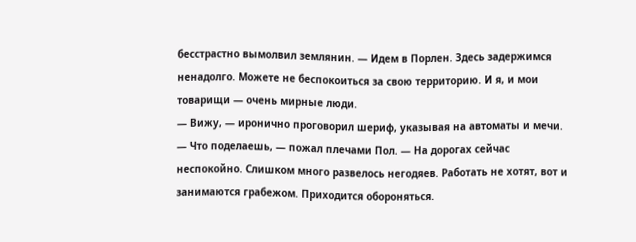бесстрастно вымолвил землянин. — Идем в Порлен. Здесь задержимся ненадолго. Можете не беспокоиться за свою территорию. И я, и мои товарищи — очень мирные люди.
— Вижу, — иронично проговорил шериф, указывая на автоматы и мечи.
— Что поделаешь, — пожал плечами Пол. — На дорогах сейчас неспокойно. Слишком много развелось негодяев. Работать не хотят, вот и занимаются грабежом. Приходится обороняться.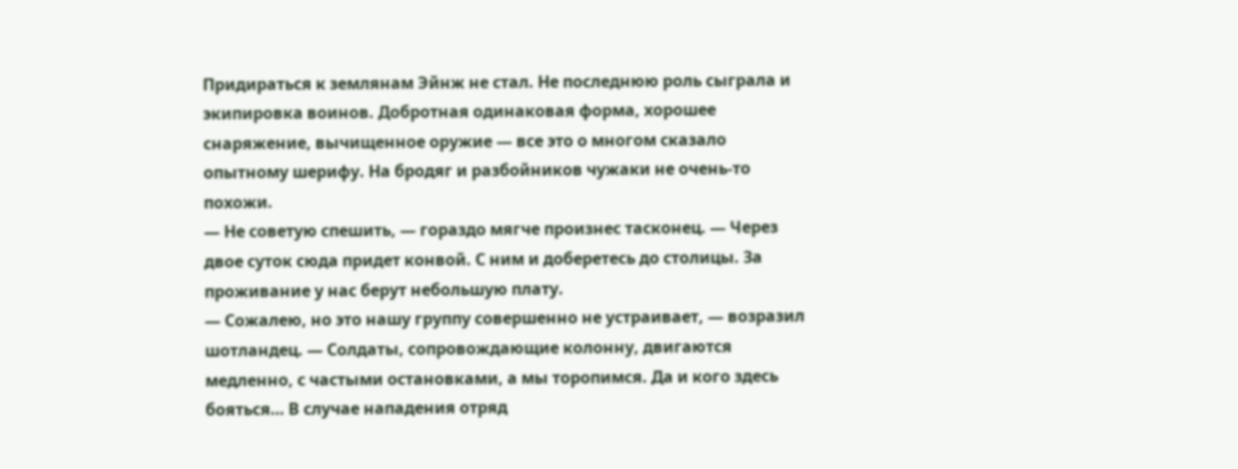Придираться к землянам Эйнж не стал. Не последнюю роль сыграла и экипировка воинов. Добротная одинаковая форма, хорошее снаряжение, вычищенное оружие — все это о многом сказало опытному шерифу. На бродяг и разбойников чужаки не очень-то похожи.
— Не советую спешить, — гораздо мягче произнес тасконец. — Через двое суток сюда придет конвой. С ним и доберетесь до столицы. За проживание у нас берут небольшую плату.
— Сожалею, но это нашу группу совершенно не устраивает, — возразил шотландец. — Солдаты, сопровождающие колонну, двигаются медленно, с частыми остановками, а мы торопимся. Да и кого здесь бояться… В случае нападения отряд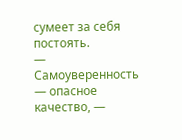сумеет за себя постоять.
— Самоуверенность — опасное качество, —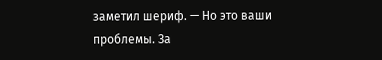заметил шериф. — Но это ваши проблемы. За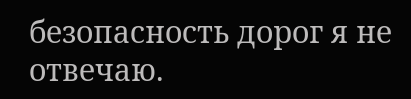безопасность дорог я не отвечаю.